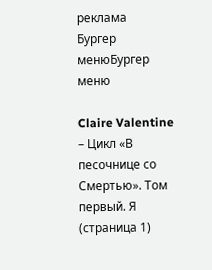реклама
Бургер менюБургер меню

Claire Valentine – Цикл «В песочнице со Смертью». Том первый. Я (страница 1)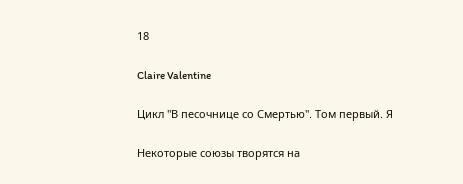18

Claire Valentine

Цикл "В песочнице со Смертью". Том первый. Я

Некоторые союзы творятся на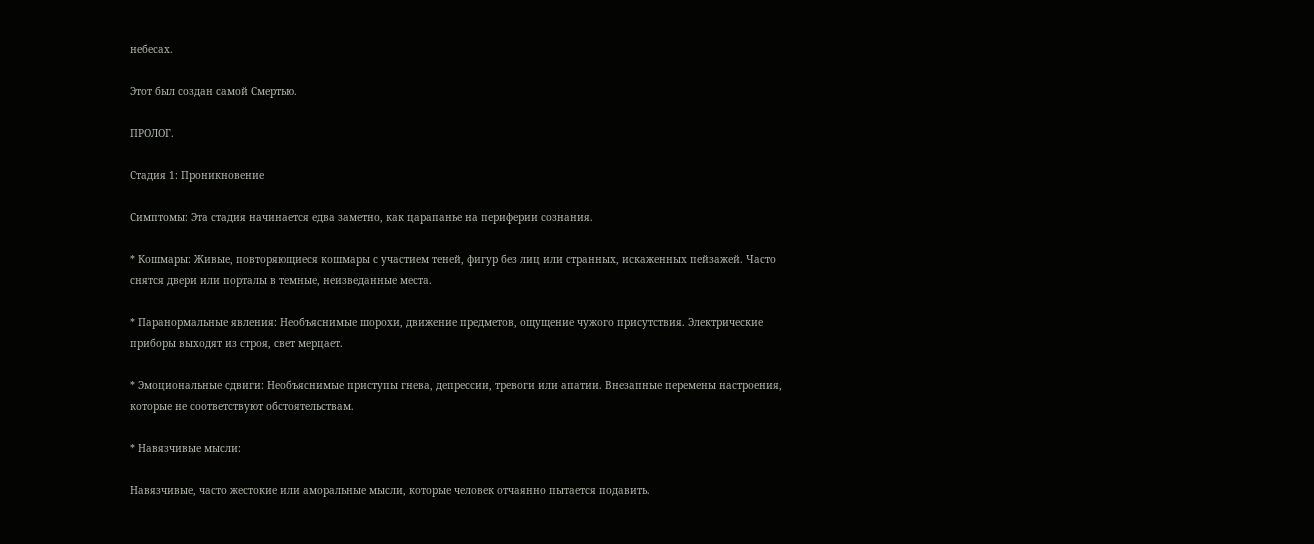небесах.

Этот был создан самой Смертью.

ПРОЛОГ.

Стадия 1: Проникновение

Симптомы: Эта стадия начинается едва заметно, как царапанье на периферии сознания.

* Кошмары: Живые, повторяющиеся кошмары с участием теней, фигур без лиц или странных, искаженных пейзажей. Часто снятся двери или порталы в темные, неизведанные места.

* Паранормальные явления: Необъяснимые шорохи, движение предметов, ощущение чужого присутствия. Электрические приборы выходят из строя, свет мерцает.

* Эмоциональные сдвиги: Необъяснимые приступы гнева, депрессии, тревоги или апатии. Внезапные перемены настроения, которые не соответствуют обстоятельствам.

* Навязчивые мысли:

Навязчивые, часто жестокие или аморальные мысли, которые человек отчаянно пытается подавить.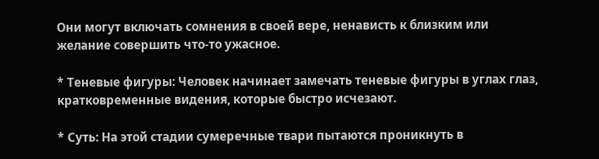Они могут включать сомнения в своей вере, ненависть к близким или желание совершить что-то ужасное.

* Теневые фигуры: Человек начинает замечать теневые фигуры в углах глаз, кратковременные видения, которые быстро исчезают.

* Суть: На этой стадии сумеречные твари пытаются проникнуть в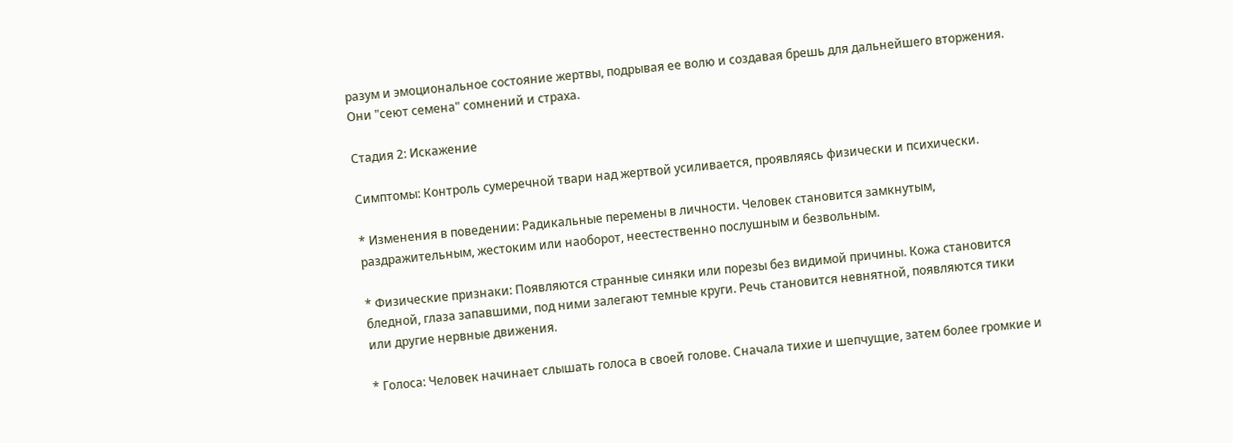разум и эмоциональное состояние жертвы, подрывая ее волю и создавая брешь для дальнейшего вторжения. Они "сеют семена" сомнений и страха.

Стадия 2: Искажение

Симптомы: Контроль сумеречной твари над жертвой усиливается, проявляясь физически и психически.

* Изменения в поведении: Радикальные перемены в личности. Человек становится замкнутым, раздражительным, жестоким или наоборот, неестественно послушным и безвольным.

* Физические признаки: Появляются странные синяки или порезы без видимой причины. Кожа становится бледной, глаза запавшими, под ними залегают темные круги. Речь становится невнятной, появляются тики или другие нервные движения.

* Голоса: Человек начинает слышать голоса в своей голове. Сначала тихие и шепчущие, затем более громкие и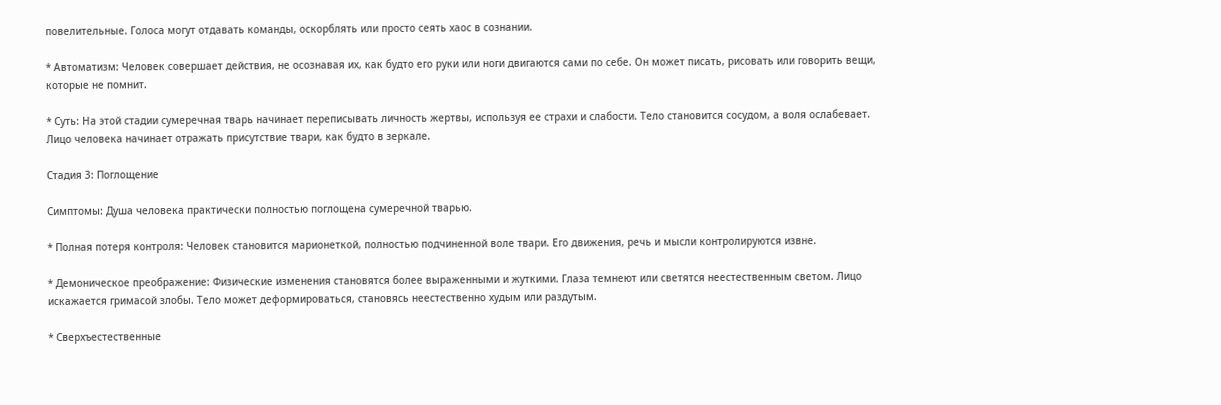повелительные. Голоса могут отдавать команды, оскорблять или просто сеять хаос в сознании.

* Автоматизм: Человек совершает действия, не осознавая их, как будто его руки или ноги двигаются сами по себе. Он может писать, рисовать или говорить вещи, которые не помнит.

* Суть: На этой стадии сумеречная тварь начинает переписывать личность жертвы, используя ее страхи и слабости. Тело становится сосудом, а воля ослабевает. Лицо человека начинает отражать присутствие твари, как будто в зеркале.

Стадия 3: Поглощение

Симптомы: Душа человека практически полностью поглощена сумеречной тварью.

* Полная потеря контроля: Человек становится марионеткой, полностью подчиненной воле твари. Его движения, речь и мысли контролируются извне.

* Демоническое преображение: Физические изменения становятся более выраженными и жуткими. Глаза темнеют или светятся неестественным светом. Лицо искажается гримасой злобы. Тело может деформироваться, становясь неестественно худым или раздутым.

* Сверхъестественные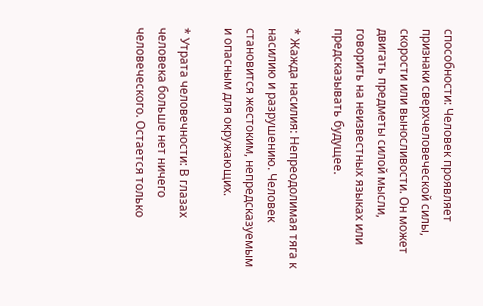способности: Человек проявляет признаки сверхчеловеческой силы, скорости или выносливости. Он может двигать предметы силой мысли, говорить на неизвестных языках или предсказывать будущее.

* Жажда насилия: Непреодолимая тяга к насилию и разрушению. Человек становится жестоким, непредсказуемым и опасным для окружающих.

* Утрата человечности: В глазах человека больше нет ничего человеческого. Остается только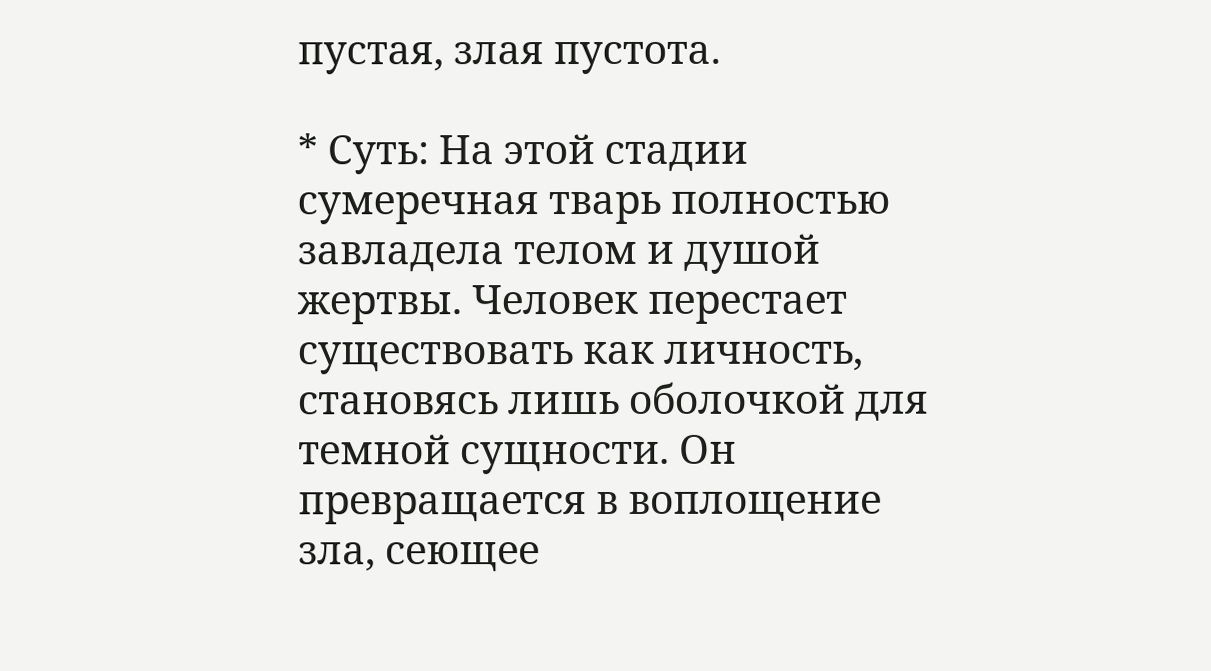пустая, злая пустота.

* Суть: На этой стадии сумеречная тварь полностью завладела телом и душой жертвы. Человек перестает существовать как личность, становясь лишь оболочкой для темной сущности. Он превращается в воплощение зла, сеющее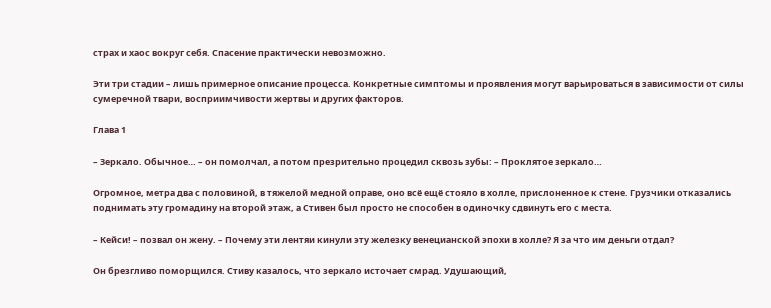страх и хаос вокруг себя. Спасение практически невозможно.

Эти три стадии – лишь примерное описание процесса. Конкретные симптомы и проявления могут варьироваться в зависимости от силы сумеречной твари, восприимчивости жертвы и других факторов.

Глава 1

– Зеркало. Обычное… – он помолчал, а потом презрительно процедил сквозь зубы: – Проклятое зеркало…

Огромное, метра два с половиной, в тяжелой медной оправе, оно всё ещё стояло в холле, прислоненное к стене. Грузчики отказались поднимать эту громадину на второй этаж, а Стивен был просто не способен в одиночку сдвинуть его с места.

– Кейси! – позвал он жену. – Почему эти лентяи кинули эту железку венецианской эпохи в холле? Я за что им деньги отдал?

Он брезгливо поморщился. Стиву казалось, что зеркало источает смрад. Удушающий,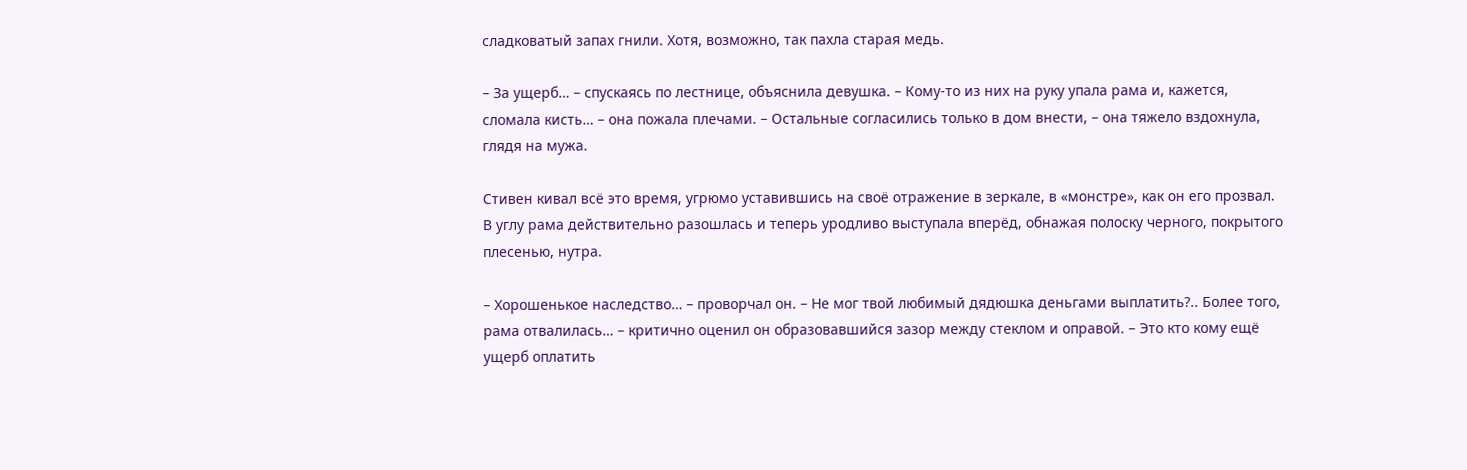сладковатый запах гнили. Хотя, возможно, так пахла старая медь.

– За ущерб… – спускаясь по лестнице, объяснила девушка. – Кому-то из них на руку упала рама и, кажется, сломала кисть… – она пожала плечами. – Остальные согласились только в дом внести, – она тяжело вздохнула, глядя на мужа.

Стивен кивал всё это время, угрюмо уставившись на своё отражение в зеркале, в «монстре», как он его прозвал. В углу рама действительно разошлась и теперь уродливо выступала вперёд, обнажая полоску черного, покрытого плесенью, нутра.

– Хорошенькое наследство… – проворчал он. – Не мог твой любимый дядюшка деньгами выплатить?.. Более того, рама отвалилась… – критично оценил он образовавшийся зазор между стеклом и оправой. – Это кто кому ещё ущерб оплатить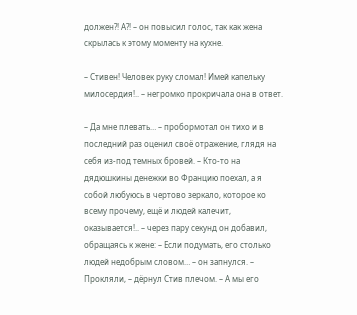должен?! А?! – он повысил голос, так как жена скрылась к этому моменту на кухне.

– Стивен! Человек руку сломал! Имей капельку милосердия!.. – негромко прокричала она в ответ.

– Да мне плевать… – пробормотал он тихо и в последний раз оценил своё отражение, глядя на себя из-под темных бровей. – Кто-то на дядюшкины денежки во Францию поехал, а я собой любуюсь в чертово зеркало, которое ко всему прочему, ещё и людей калечит, оказывается!.. – через пару секунд он добавил, обращаясь к жене: – Если подумать, его столько людей недобрым словом… – он запнулся. – Прокляли, – дёрнул Стив плечом. – А мы его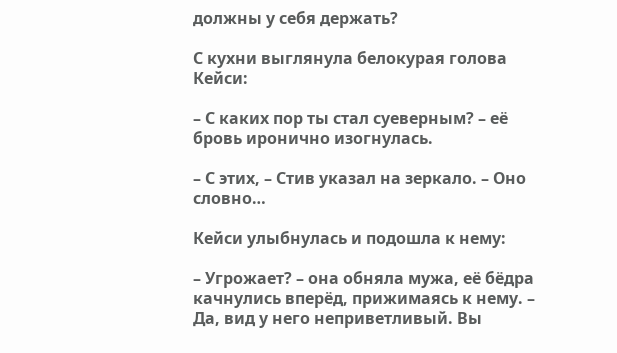должны у себя держать?

С кухни выглянула белокурая голова Кейси:

– С каких пор ты стал суеверным? – её бровь иронично изогнулась.

– С этих, – Стив указал на зеркало. – Оно словно…

Кейси улыбнулась и подошла к нему:

– Угрожает? – она обняла мужа, её бёдра качнулись вперёд, прижимаясь к нему. – Да, вид у него неприветливый. Вы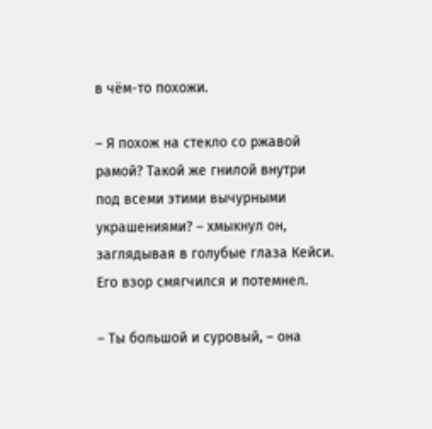в чём-то похожи.

– Я похож на стекло со ржавой рамой? Такой же гнилой внутри под всеми этими вычурными украшениями? – хмыкнул он, заглядывая в голубые глаза Кейси. Его взор смягчился и потемнел.

– Ты большой и суровый, – она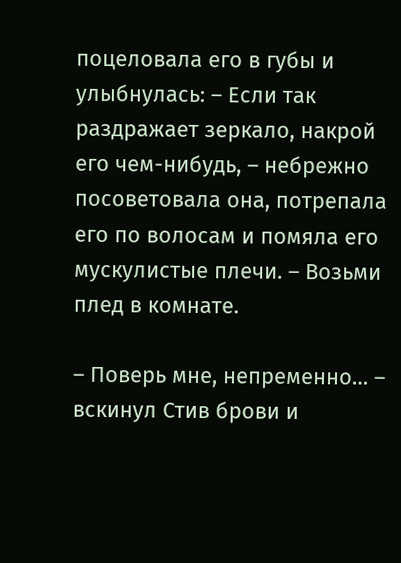поцеловала его в губы и улыбнулась: – Если так раздражает зеркало, накрой его чем-нибудь, – небрежно посоветовала она, потрепала его по волосам и помяла его мускулистые плечи. – Возьми плед в комнате.

– Поверь мне, непременно… – вскинул Стив брови и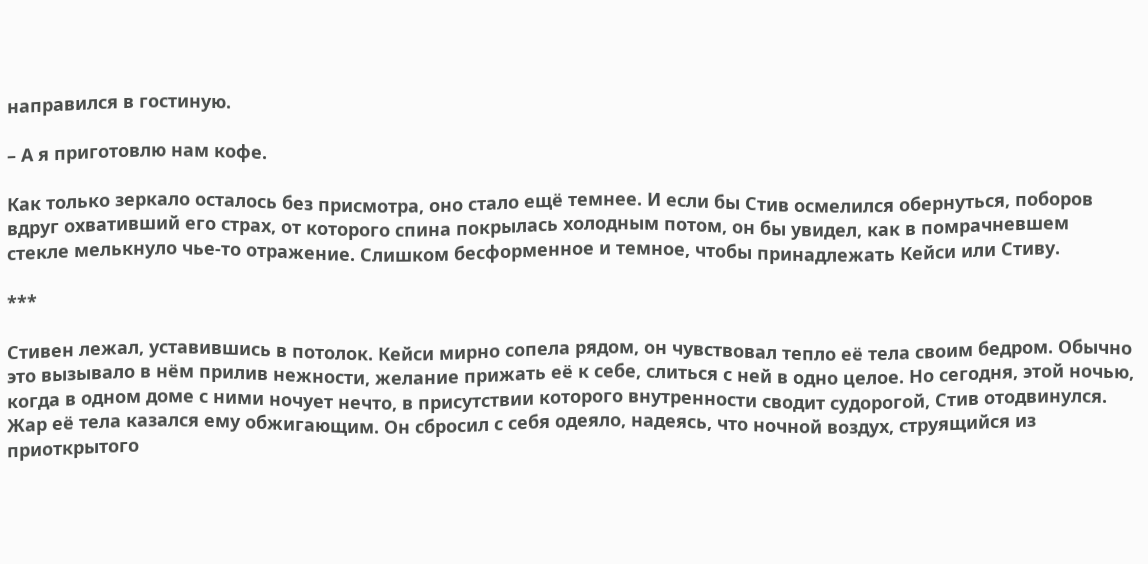направился в гостиную.

– А я приготовлю нам кофе.

Как только зеркало осталось без присмотра, оно стало ещё темнее. И если бы Стив осмелился обернуться, поборов вдруг охвативший его страх, от которого спина покрылась холодным потом, он бы увидел, как в помрачневшем стекле мелькнуло чье-то отражение. Слишком бесформенное и темное, чтобы принадлежать Кейси или Стиву.

***

Стивен лежал, уставившись в потолок. Кейси мирно сопела рядом, он чувствовал тепло её тела своим бедром. Обычно это вызывало в нём прилив нежности, желание прижать её к себе, слиться с ней в одно целое. Но сегодня, этой ночью, когда в одном доме с ними ночует нечто, в присутствии которого внутренности сводит судорогой, Стив отодвинулся. Жар её тела казался ему обжигающим. Он сбросил с себя одеяло, надеясь, что ночной воздух, струящийся из приоткрытого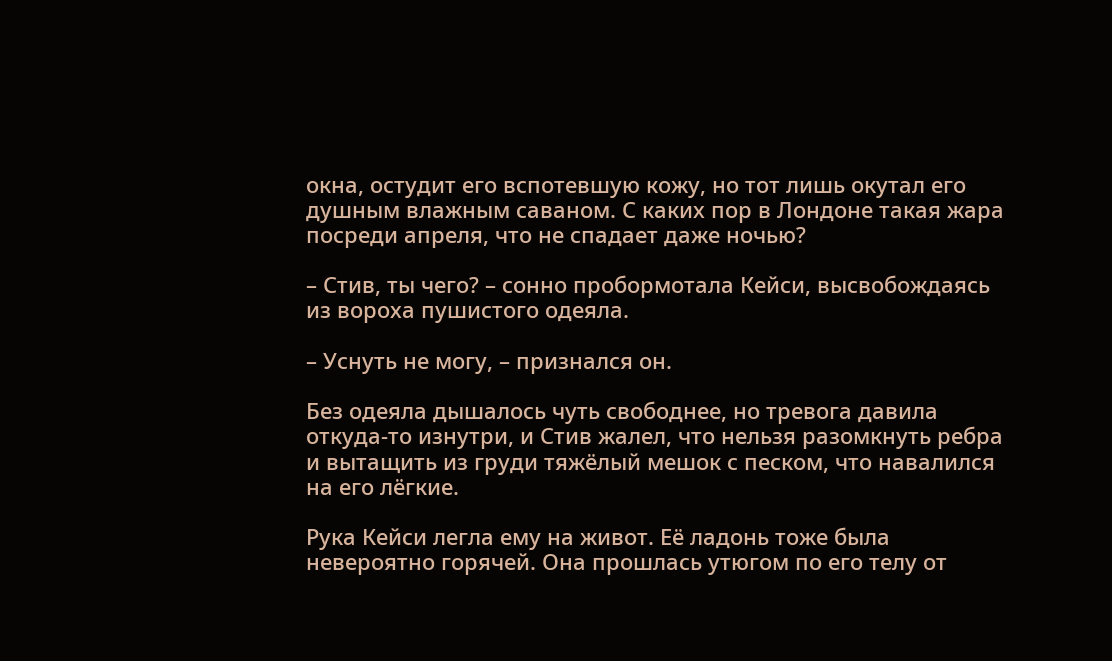окна, остудит его вспотевшую кожу, но тот лишь окутал его душным влажным саваном. С каких пор в Лондоне такая жара посреди апреля, что не спадает даже ночью?

– Стив, ты чего? – сонно пробормотала Кейси, высвобождаясь из вороха пушистого одеяла.

– Уснуть не могу, – признался он.

Без одеяла дышалось чуть свободнее, но тревога давила откуда-то изнутри, и Стив жалел, что нельзя разомкнуть ребра и вытащить из груди тяжёлый мешок с песком, что навалился на его лёгкие.

Рука Кейси легла ему на живот. Её ладонь тоже была невероятно горячей. Она прошлась утюгом по его телу от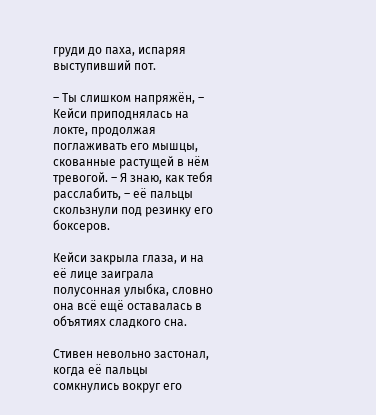груди до паха, испаряя выступивший пот.

– Ты слишком напряжён, – Кейси приподнялась на локте, продолжая поглаживать его мышцы, скованные растущей в нём тревогой. – Я знаю, как тебя расслабить, – её пальцы скользнули под резинку его боксеров.

Кейси закрыла глаза, и на её лице заиграла полусонная улыбка, словно она всё ещё оставалась в объятиях сладкого сна.

Стивен невольно застонал, когда её пальцы сомкнулись вокруг его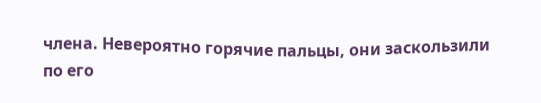члена. Невероятно горячие пальцы, они заскользили по его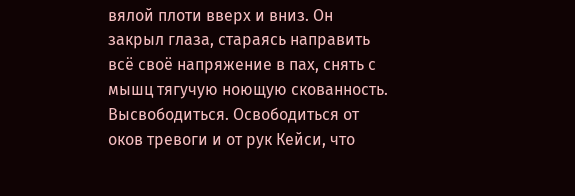вялой плоти вверх и вниз. Он закрыл глаза, стараясь направить всё своё напряжение в пах, снять с мышц тягучую ноющую скованность. Высвободиться. Освободиться от оков тревоги и от рук Кейси, что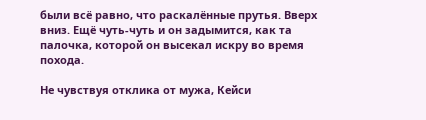были всё равно, что раскалённые прутья. Вверх вниз. Ещё чуть-чуть и он задымится, как та палочка, которой он высекал искру во время похода.

Не чувствуя отклика от мужа, Кейси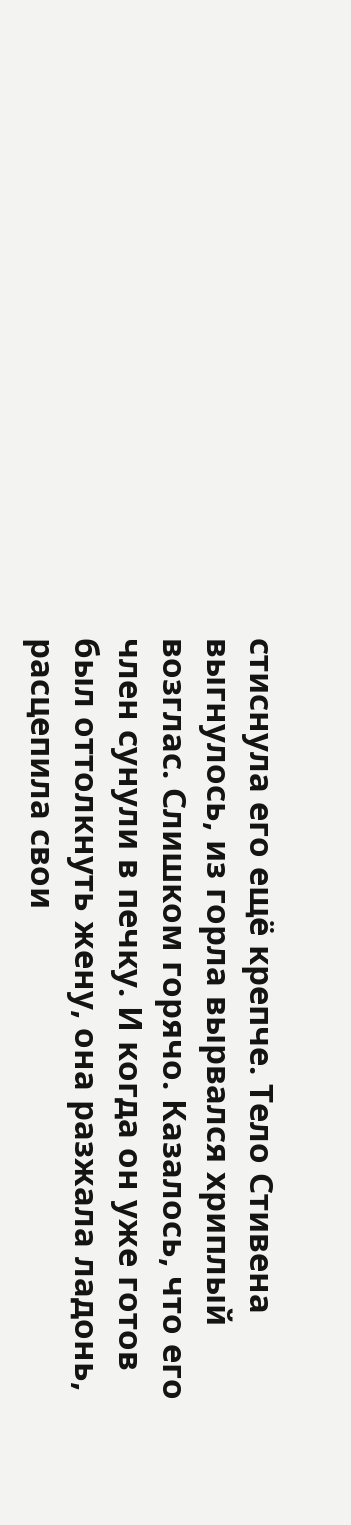стиснула его ещё крепче. Тело Стивена выгнулось, из горла вырвался хриплый возглас. Слишком горячо. Казалось, что его член сунули в печку. И когда он уже готов был оттолкнуть жену, она разжала ладонь, расцепила свои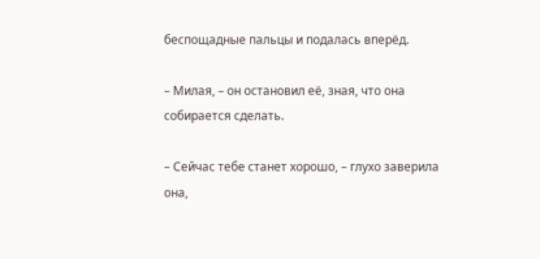беспощадные пальцы и подалась вперёд.

– Милая, – он остановил её, зная, что она собирается сделать.

– Сейчас тебе станет хорошо, – глухо заверила она,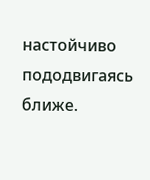настойчиво пододвигаясь ближе.